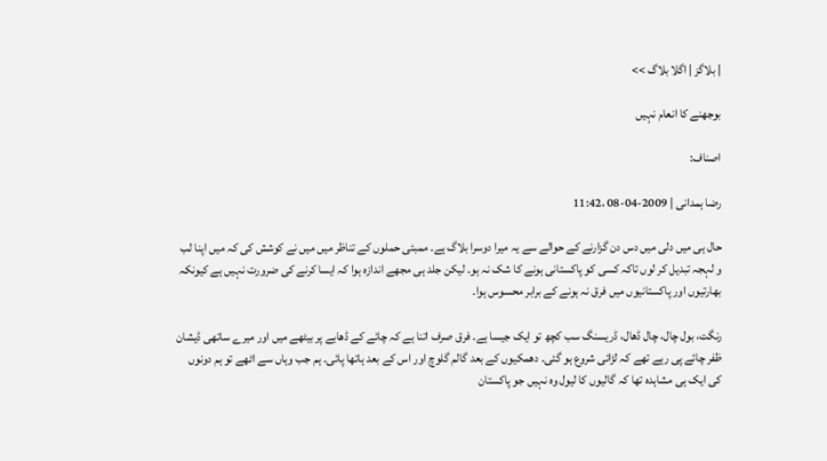| بلاگز | اگلا بلاگ >>

بوجھنے کا انعام نہیں

اصناف:

رضا ہمدانی | 2009-04-08 ،11:42

حال ہی میں دلی میں دس دن گزارنے کے حوالے سے یہ میرا دوسرا بلاگ ہے۔ ممبئی حملوں کے تناظر میں میں نے کوشش کی کہ میں اپنا لب و لہجہ تبدیل کر لوں تاکہ کسی کو پاکستانی ہونے کا شک نہ ہو۔ لیکن جلد ہی مجھے اندازہ ہوا کہ ایسا کرنے کی ضرورت نہیں ہے کیونکہ بھارتیوں اور پاکستانیوں میں فرق نہ ہونے کے برابر محسوس ہوا۔

رنگت، بول چال، چال ڈھال، ڈریسنگ سب کچھ تو ایک جیسا ہے۔ فرق صرف اتنا ہے کہ چائے کے ڈھابے پر بیٹھے میں اور میرے ساتھی ڈیشان ظفر چائے پی رہے تھے کہ لڑائی شروع ہو گئی۔ دھمکیوں کے بعد گالم گلوچ اور اس کے بعد ہاتھا پائی۔ ہم جب وہاں سے اٹھے تو ہم دونوں کی ایک ہی مشاہدہ تھا کہ گالیوں کا لیول وہ نہیں جو پاکستان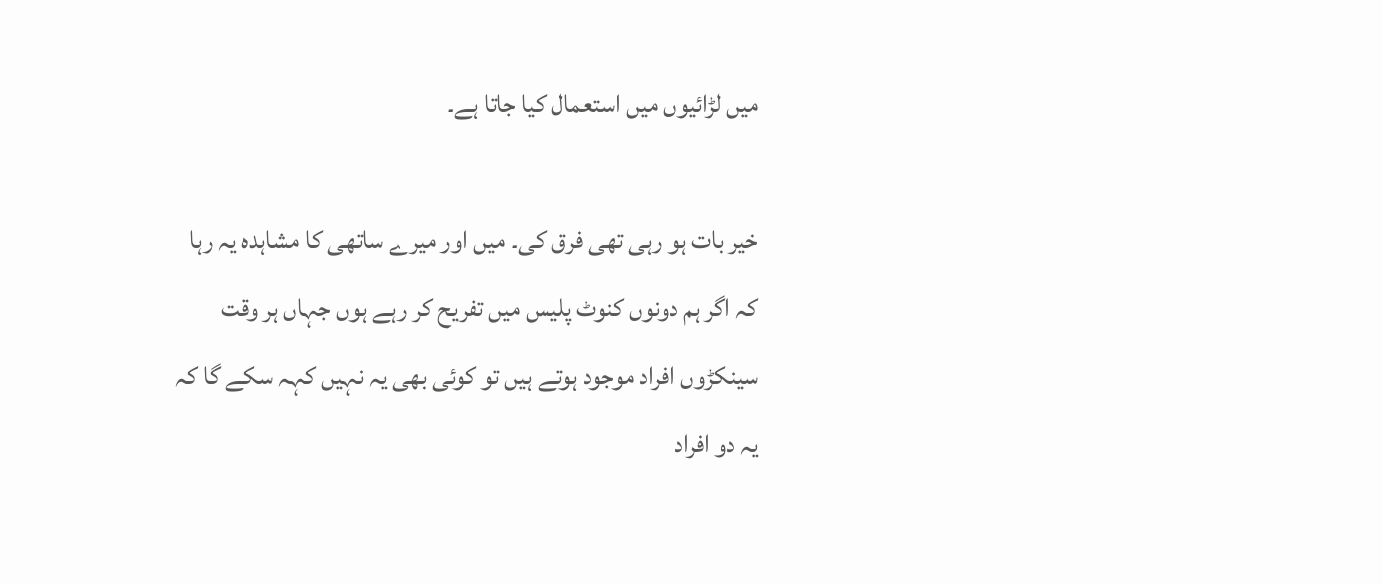میں لڑائیوں میں استعمال کیا جاتا ہے۔

خیر بات ہو رہی تھی فرق کی۔ میں اور میرے ساتھی کا مشاہدہ یہ رہا کہ اگر ہم دونوں کنوٹ پلیس میں تفریح کر رہے ہوں جہاں ہر وقت سینکڑوں افراد موجود ہوتے ہیں تو کوئی بھی یہ نہیں کہہ سکے گا کہ یہ دو افراد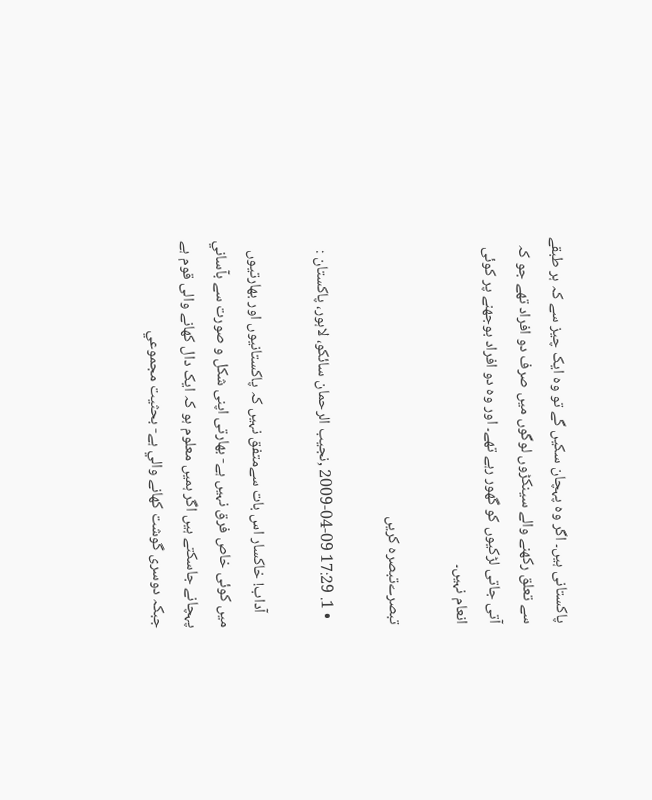پاکستانی ہیں۔ اگر وہ پہچان سکیں گے تو وہ ایک چیز سے کہ ہر طبقے سے تعلق رکھنے والے سینکڑوں لوگوں میں صرف دو افراد تھے جو کہ آتی جاتی لڑکیوں کو گھور رہے تھے۔ اور وہ دو افراد بوجھنے پر کوئی انعام نہیں۔

تبصرےتبصرہ کریں

  • 1. 17:29 2009-04-09 ,نجيب الرحمان سائکو، لاہور، پاکستان :

    آداب! خاکسار اس بات سےمتفق نہيں کہ پاکستانيوں اور بھارتيوں ميں کوئی خاص فرق نہيں ہے- بھارتی اپنی شکل و صورت سے بآساني پہچانے جاسکتے ہيں اگر ہميں معلوم ہو کہ ايک دال کھانے والی قوم ہے جبکہ دوسری گوشت کھانے والي ہے- بحثيت مجموعي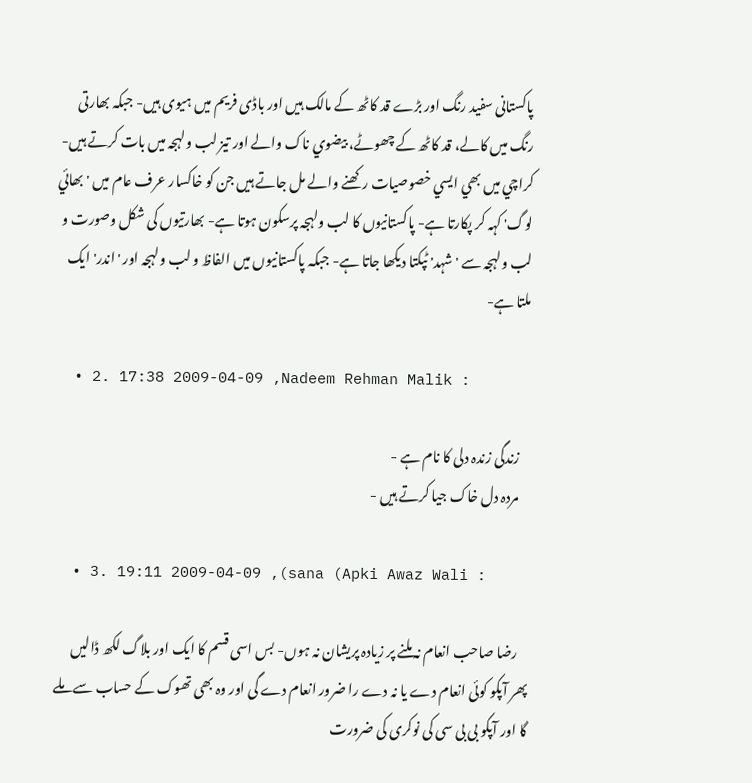پاکستانی سفيد رنگ اور بڑے قد کاٹھ کے مالک ہيں اور باڈی فريم ميں ہيوی ہيں- جبکہ بھارتی رنگ ميں کالے، قد کاٹھ کے چھوٹے، بيضوي ناک والے اور تيز لب ولہجہ ميں بات کرتے ہيں- کراچي ميں بھي ايسي خصوصيات رکھنے والے مل جاتے ہيں جن کو خاکسار عرف عام ميں 'بھائي لوگ' کہہ کر پکارتا ہے- پاکستانيوں کا لب ولہجہ پرسکون ہوتا ہے- بھارتيوں کی شکل وصورت و لب ولہجہ سے 'شہد' ٹپکتا ديکھا جاتا ہے- جبکہ پاکستانيوں ميں الفاظ و لب ولہجہ اور 'اندر' ايک ملتا ہے-

  • 2. 17:38 2009-04-09 ,Nadeem Rehman Malik :

    زندگی زندہ دلی کا نام ہے -
    مردہ دل خاک جيا کرتے ہيں -

  • 3. 19:11 2009-04-09 ,(sana (Apki Awaz Wali :

    رضا صاحب انعام نہ ملنے پر زيادہ پريشان نہ ہوں- بس اسی قسم کا ايک اور بلاگ لکھ ڈاليں پھر آپکو کوئی انعام دے يا نہ دے را ضرور انعام دے گی اور وہ بھی تھوک کے حساب سے ملے گا اور آپکو بی بی سی کی نوکری کی ضرورت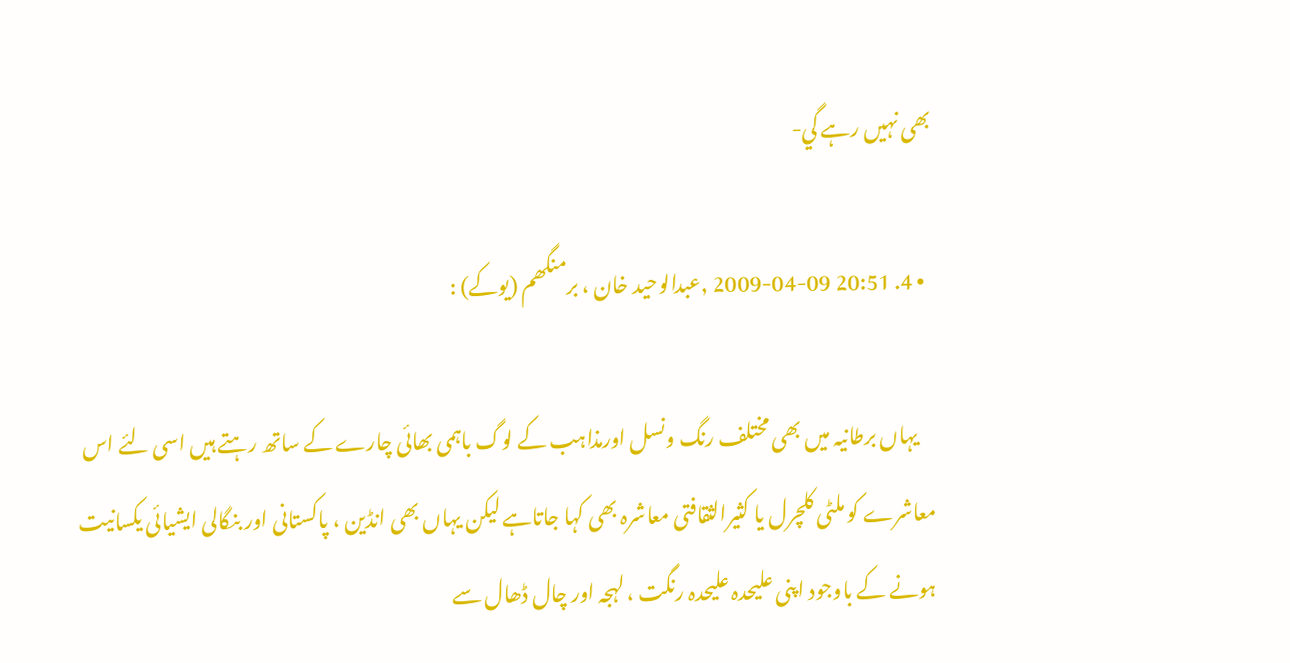بھی نہيں رہے گي-

  • 4. 20:51 2009-04-09 ,عبدالوحيد خان ، برمنگھم (يوکے) :

    يہاں برطانيہ ميں بھی مختلف رنگ ونسل اورمذاہب کے لوگ باہمی بھائی چارے کے ساتھ رہتے ہيں اسی لئے اس معاشرے کو ملٹی کلچرل يا کثيرالثقافتی معاشرہ بھی کہا جاتاہے ليکن يہاں بھی انڈين ، پاکستانی اور بنگالی ايشيائی يکسانيت ہونے کے باوجود اپنی عليحدہ عليحدہ رنگت ، لہجہ اور چال ڈھال سے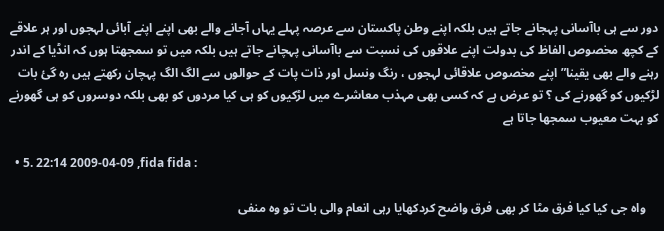دور سے ہی باآسانی پہجانے جاتے ہيں بلکہ اپنے وطن پاکستان سے عرصہ پہلے يہاں آجانے والے بھی اپنے اپنے آبائی لہجوں اور ہر علاقے کے کچھ مخصوص الفاظ کی بدولت اپنے علاقوں کی نسبت سے باآسانی پہچانے جاتے ہيں بلکہ ميں تو سمجھتا ہوں کہ انڈيا کے اندر رہنے والے بھی يقينا” اپنے مخصوص علاقائی لہجوں ، رنگ ونسل اور ذات پات کے حوالوں سے الگ الگ پہچان رکھتے ہيں رہ گئ بات لڑکيوں کو گھورنے کی ؟ تو عرض ہے کہ کسی بھی مہذب معاشرے ميں لڑکيوں کو ہی کيا مردوں کو بھی بلکہ دوسروں کو ہی گھورنے کو بہت معيوب سمجھا جاتا ہے

  • 5. 22:14 2009-04-09 ,fida fida :

    واہ جی کيا کيا فرق مٹا کر بھی فرق واضح کردکھايا رہی انعام والی بات تو وہ منفی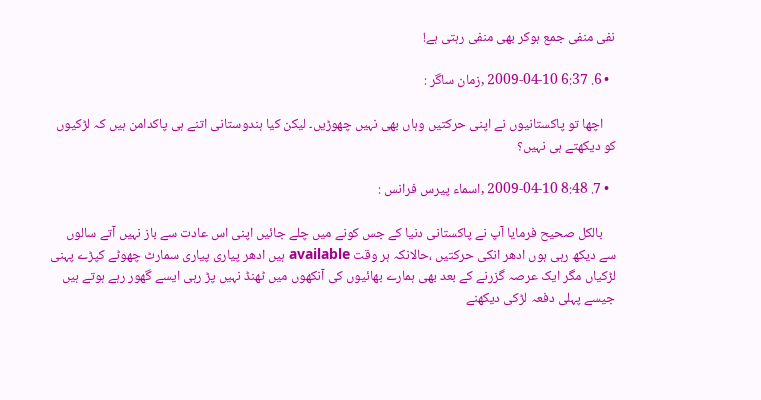نفی منفی جمع ہوکر بھی منفی رہتی ہے!

  • 6. 6:37 2009-04-10 ,زمان ساگر :

    اچھا تو پاکستانیوں نے اپنی حرکتیں وہاں بھی نہیں چھوڑیں۔ لیکن کیا ہندوستانی اتنے ہی پاکدامن ہیں کہ لڑکیوں کو دیکھتے ہی نہیں؟

  • 7. 8:48 2009-04-10 ,اسماء پيرس فرانس :

    بالکل صحيح فرمايا آپ نے پاکستانی دنيا کے جس کونے ميں چلے جائيں اپنی اس عادت سے باز نہيں آتے سالوں سے ديکھ رہی ہوں ادھر انکی حرکتيں ،حالانکہ ہر وقت available ہيں ادھر پياری پياری سمارٹ چھوٹے کپڑے پہنی لڑکياں مگر ايک عرصہ گزرنے کے بعد بھی ہمارے بھائيوں کی آنکھوں ميں ٹھنڈ نہيں پڑ رہی ايسے گھور رہے ہوتے ہيں جيسے پہلی دفعہ لڑکی ديکھنے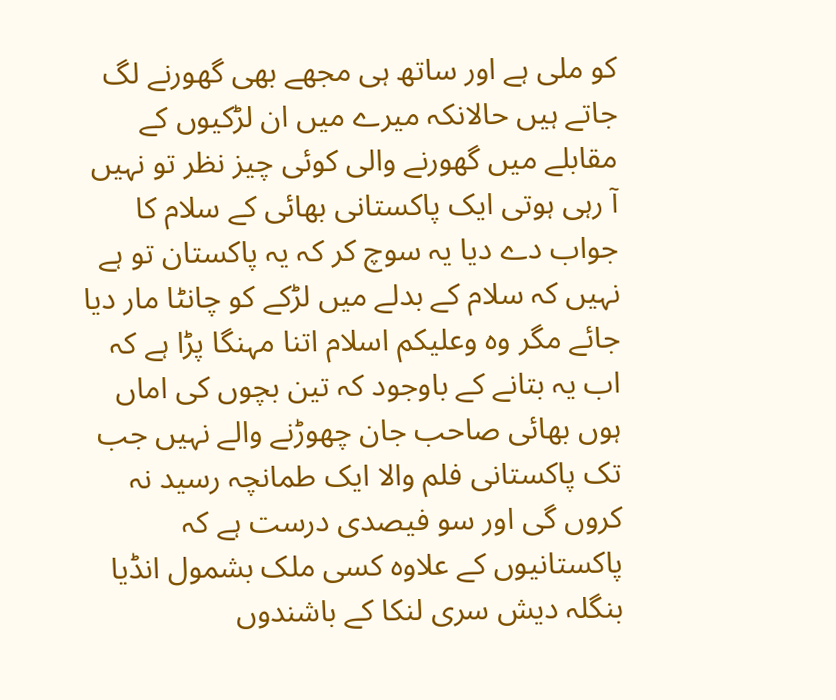کو ملی ہے اور ساتھ ہی مجھے بھی گھورنے لگ جاتے ہيں حالانکہ ميرے ميں ان لڑکيوں کے مقابلے ميں گھورنے والی کوئی چيز نظر تو نہيں آ رہی ہوتی ايک پاکستانی بھائی کے سلام کا جواب دے ديا يہ سوچ کر کہ يہ پاکستان تو ہے نہيں کہ سلام کے بدلے ميں لڑکے کو چانٹا مار ديا جائے مگر وہ وعليکم اسلام اتنا مہنگا پڑا ہے کہ اب يہ بتانے کے باوجود کہ تين بچوں کی اماں ہوں بھائی صاحب جان چھوڑنے والے نہيں جب تک پاکستانی فلم والا ايک طمانچہ رسيد نہ کروں گی اور سو فيصدی درست ہے کہ پاکستانيوں کے علاوہ کسی ملک بشمول انڈيا بنگلہ ديش سری لنکا کے باشندوں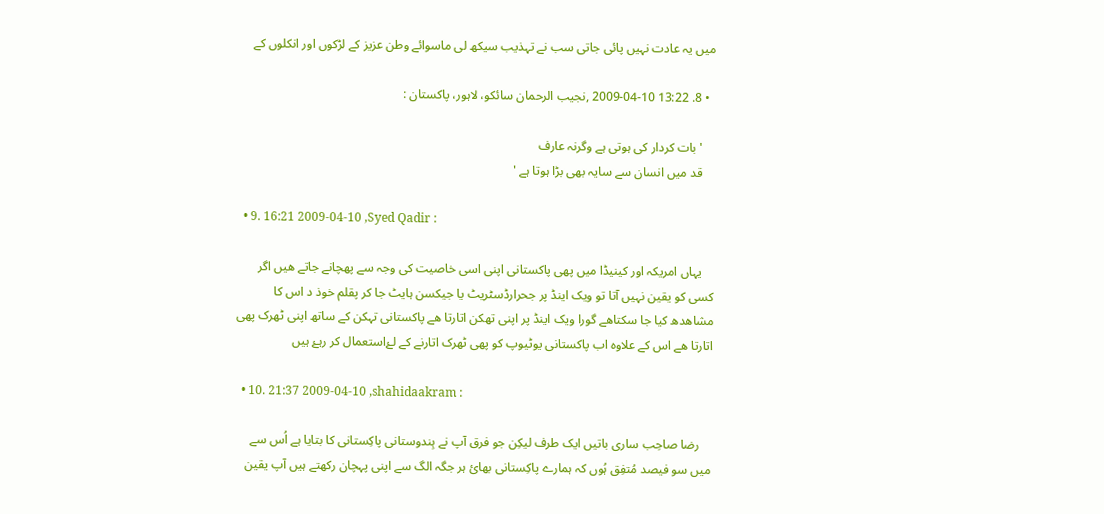ميں يہ عادت نہيں پائی جاتی سب نے تہذيب سيکھ لی ماسوائے وطن عزيز کے لڑکوں اور انکلوں کے

  • 8. 13:22 2009-04-10 ,نجيب الرحمان سائکو، لاہور، پاکستان :

    ' بات کردار کی ہوتی ہے وگرنہ عارف
    قد ميں انسان سے سايہ بھی بڑا ہوتا ہے '

  • 9. 16:21 2009-04-10 ,Syed Qadir :

    يہاں امريکہ اور کينيڈا ميں پھی پاکستانی اپنی اسی خاصيت کی وجہ سے پھچانے جاتے ھيں اگر کسی کو يقين نہيں آتا تو ويک اينڈ پر جحرارڈسٹريٹ يا جيکسن ہايٹ جا کر پقلم خوذ د اس کا مشاھدھ کيا جا سکتاھے گورا ويک اينڈ پر اپنی تھکن اتارتا ھے پاکستانی تہکن کے ساتھ اپنی ٹھرک پھی اتارتا ھے اس کے علاوہ اب پاکستانی يوٹيوپ کو پھی ٹھرک اتارنے کے لۓاستعمال کر رہۓ ہيں

  • 10. 21:37 2009-04-10 ,shahidaakram :

    رضا صاحِب ساری باتيں ايک طرف ليکِن جو فرق آپ نے ہِندوستانی پاکِستانی کا بتايا ہے اُس سے ميں سو فيصد مُتفِق ہُوں کہ ہمارے پاکِستانی بھائ ہر جگہ الگ سے اپنی پہچان رکھتے ہيں آپ يقين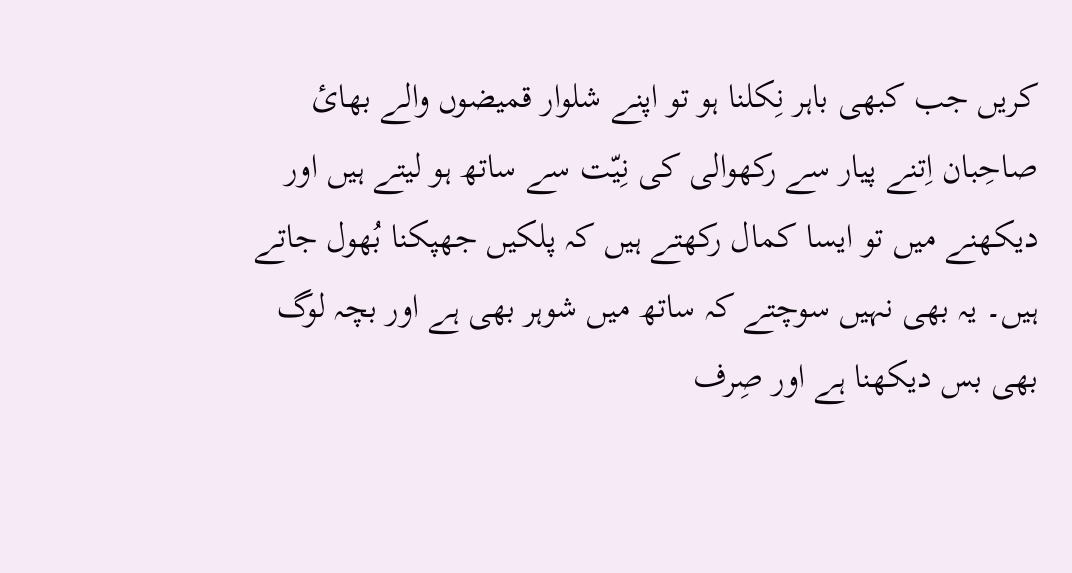کريں جب کبھی باہر نِکلنا ہو تو اپنے شلوار قميضوں والے بھائ صاحِبان اِتنے پيار سے رکھوالی کی نِيّت سے ساتھ ہو ليتے ہيں اور ديکھنے ميں تو ايسا کمال رکھتے ہيں کہ پلکيں جھپکنا بُھول جاتے ہيں۔ يہ بھی نہيں سوچتے کہ ساتھ ميں شوہر بھی ہے اور بچہ لوگ بھی بس ديکھنا ہے اور صِرف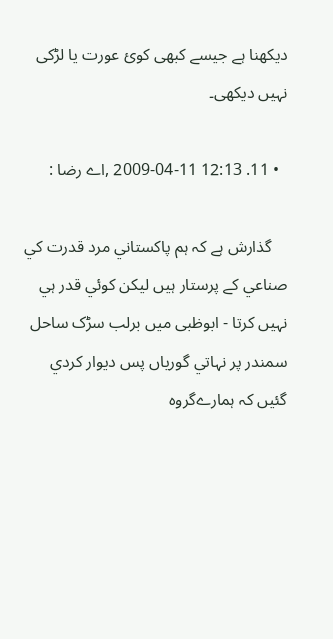ديکھنا ہے جيسے کبھی کوئ عورت يا لڑکی نہيں ديکھی۔

  • 11. 12:13 2009-04-11 ,اے رضا :

    گذارش ہے کہ ہم پاکستاني مرد قدرت کي صناعي کے پرستار ہيں ليکن کوئي قدر ہي نہيں کرتا - ابوظبی ميں برلب سڑک ساحل سمندر پر نہاتي گورياں پس ديوار کردي گئيں کہ ہمارےگروہ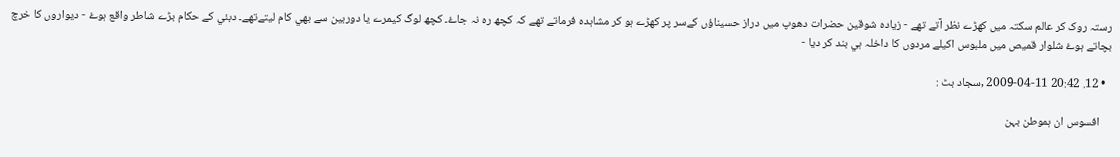رستہ روک کر عالم سکتہ ميں کھڑے نظر آتے تھے - زيادہ شوقين حضرات دھوپ ميں دراز حسيناؤں کےسر پر کھڑے ہو کر مشاہدہ فرماتے تھے کہ کچھ رہ نہ جاۓ۔ کچھ لوگ کيمرے يا دوربين سے بھي کام ليتےتھے۔ دبئي کے حکام بڑے شاطر واقع ہوۓ - ديواروں کا خرچ بچاتے ہوۓ شلوار قميص ميں ملبوس اکيلے مردوں کا داخلہ ہي بند کر ديا -

  • 12. 20:42 2009-04-11 ,سجاد بٹ :

    افسوس ان ہموطن بہن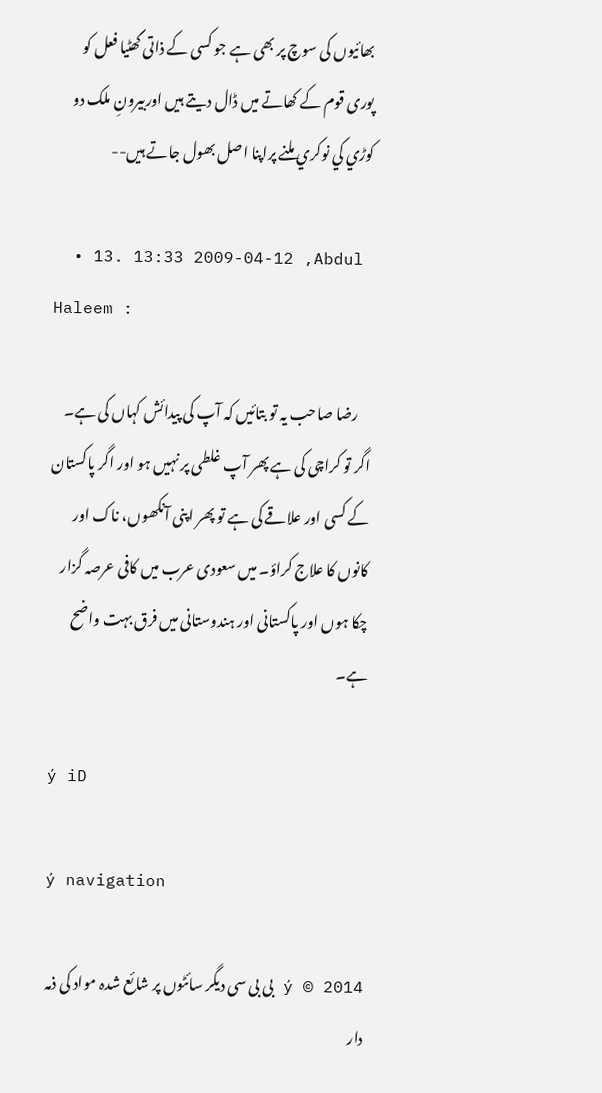بھائيوں کی سوچ پر بھی ہے جو کسی کے ذاتی گھٹيا فعل کو پوری قوم کے کھاتے ميں ڈال ديتے ہيں اوربيرونِ ملک دو کوڑي کي نوکري ملنے پراپنا اصل بھول جاتے ہيں--

  • 13. 13:33 2009-04-12 ,Abdul Haleem :

    رضا صاحب یہ تو بتائیں کہ آپ کی پیدائش کہاں کی ہے۔ اگر تو کراچی کی ہے پھر آپ غلطی پر نہیں ہو اور اگر پاکستان کے کسی اور علاقے کی ہے تو پھر اپنی آنکھوں، ناک اور کانوں کا علاج کراؤ۔ میں سعودی عرب میں کافی عرصہ گزار چکا ہوں اور پاکستانی اور ہندوستانی میں فرق بہت واضح ہے۔

ý iD

ý navigation

ý © 2014 بی بی سی دیگر سائٹوں پر شائع شدہ مواد کی ذمہ دار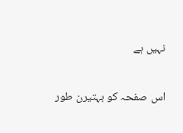نہیں ہے

اس صفحہ کو بہتیرن طور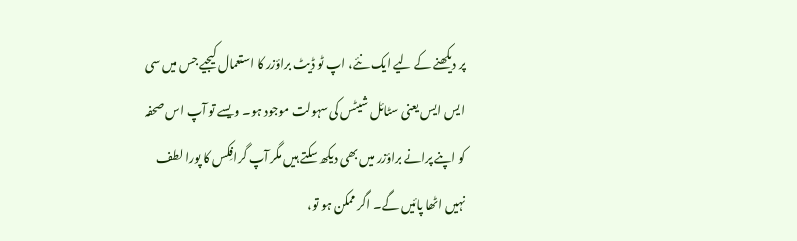پر دیکھنے کے لیے ایک نئے، اپ ٹو ڈیٹ براؤزر کا استعمال کیجیے جس میں سی ایس ایس یعنی سٹائل شیٹس کی سہولت موجود ہو۔ ویسے تو آپ اس صحفہ کو اپنے پرانے براؤزر میں بھی دیکھ سکتے ہیں مگر آپ گرافِکس کا پورا لطف نہیں اٹھا پائیں گے۔ اگر ممکن ہو تو،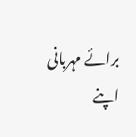برائے مہربانی اپنے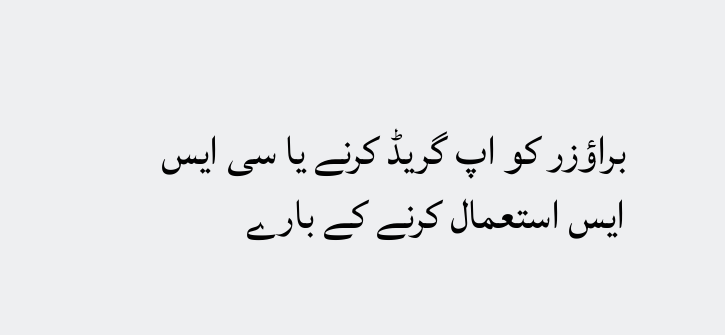براؤزر کو اپ گریڈ کرنے یا سی ایس ایس استعمال کرنے کے بارے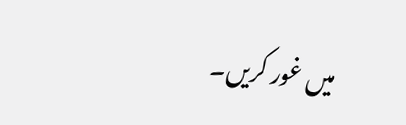میں غور کریں۔